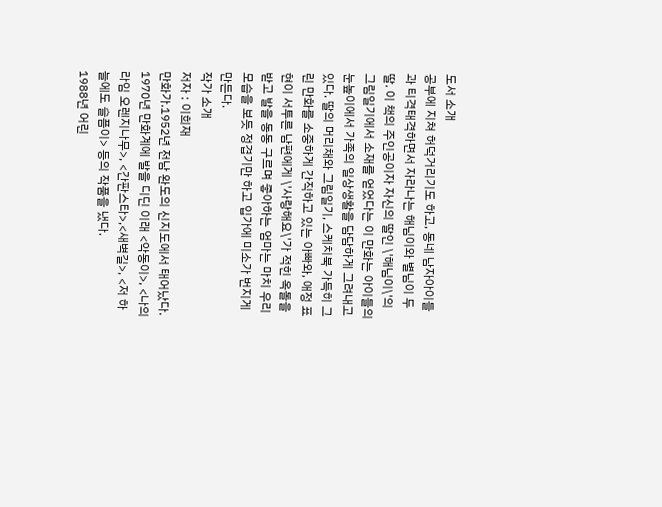도서 소개
공부에 지쳐 허덕거리기도 하고, 동네 남자아이들과 티격태격하면서 자라나는 해님이와 별님이 두 딸. 이 책의 주인공이자 자신의 딸인 \'해님이\'의 그림일기에서 소재를 얻었다는 이 만화는 아이들의 눈높이에서 가족의 일상생활을 담담하게 그려내고 있다. 딸의 머리채와 그림일기, 스케치북 가득히 그린 만화를 소중하게 간직하고 있는 아빠와, 애정 표현이 서투른 남편에게 \'사랑해요\'가 적힌 옥돌을 받고 발을 동동 구르며 좋아하는 엄마는 마치 우리 모습을 보듯 정겹기만 하고 입가에 미소가 번지게 만든다.
작가 소개
저자 : 이희재
만화가.1952년 전남 완도의 신지도에서 태어났다. 1970년 만화계에 발을 디딘 이래 <악동이>, <나의 라임 오렌지나무>, <간판스타>,<새벽길>, <저 하늘에도 슬픔이> 등의 작품을 냈다.
1988년 어린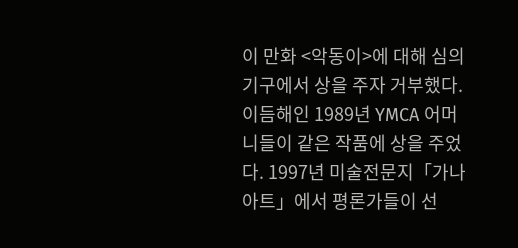이 만화 <악동이>에 대해 심의기구에서 상을 주자 거부했다. 이듬해인 1989년 YMCA 어머니들이 같은 작품에 상을 주었다. 1997년 미술전문지「가나아트」에서 평론가들이 선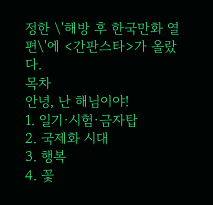정한 \'해방 후 한국만화 열 편\'에 <간판스타>가 올랐다.
목차
안녕, 난 해님이야!
1. 일기·시험·금자탑
2. 국제화 시대
3. 행복
4. 꽃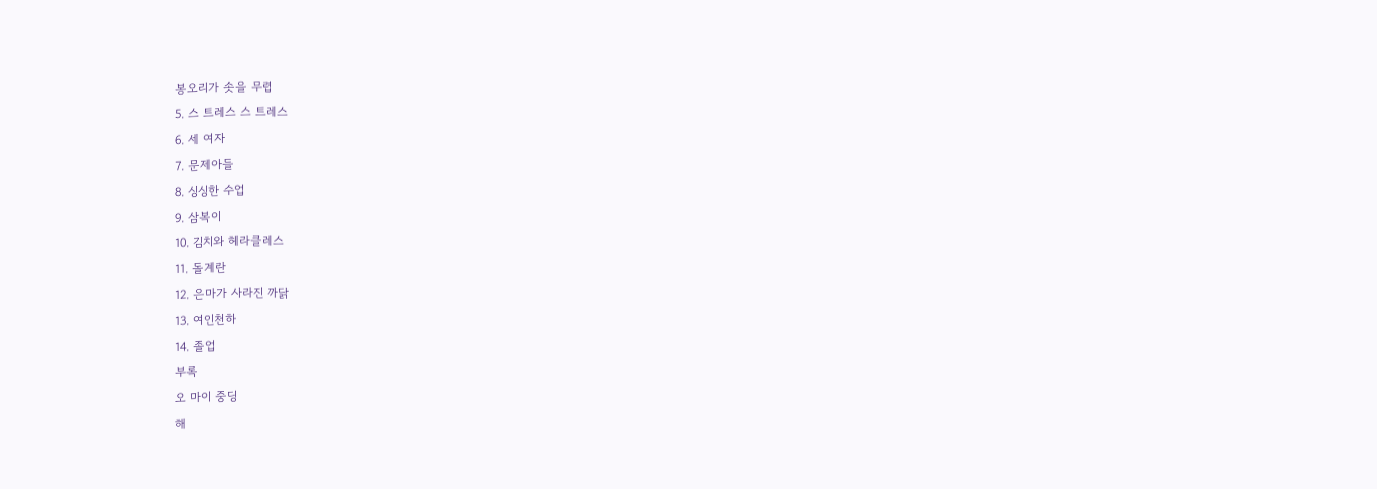봉오리가 솟을 무렵
5. 스 트레스 스 트레스
6. 세 여자
7. 문제아들
8. 싱싱한 수업
9. 삼복이
10. 김치와 헤라클레스
11. 돌계란
12. 은마가 사라진 까닭
13. 여인천하
14. 졸업
부록
오 마이 중딩
해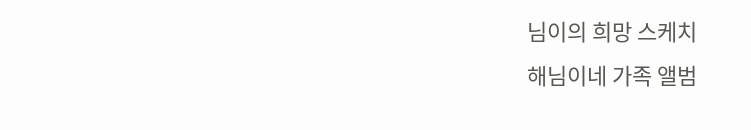님이의 희망 스케치
해님이네 가족 앨범